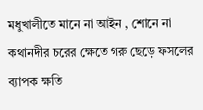মধুখালীতে মানে না আইন , শোনে না কথানদীর চরের ক্ষেতে গরু ছেড়ে ফসলের ব্যাপক ক্ষতি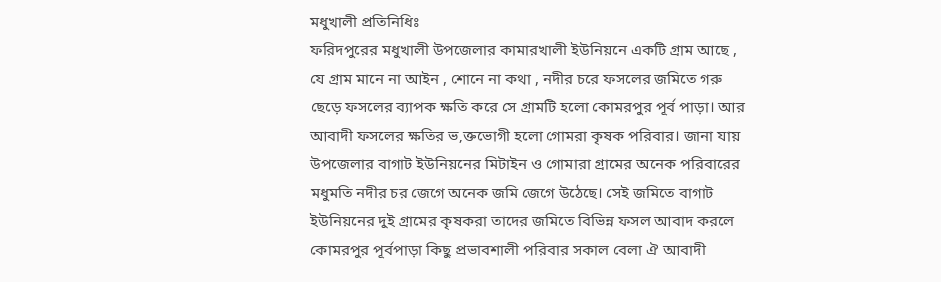মধুখালী প্রতিনিধিঃ
ফরিদপুরের মধুখালী উপজেলার কামারখালী ইউনিয়নে একটি গ্রাম আছে , যে গ্রাম মানে না আইন , শোনে না কথা , নদীর চরে ফসলের জমিতে গরু ছেড়ে ফসলের ব্যাপক ক্ষতি করে সে গ্রামটি হলো কোমরপুর পূর্ব পাড়া। আর আবাদী ফসলের ক্ষতির ভ‚ক্তভোগী হলো গোমরা কৃষক পরিবার। জানা যায় উপজেলার বাগাট ইউনিয়নের মিটাইন ও গোমারা গ্রামের অনেক পরিবারের মধুমতি নদীর চর জেগে অনেক জমি জেগে উঠেছে। সেই জমিতে বাগাট ইউনিয়নের দুই গ্রামের কৃষকরা তাদের জমিতে বিভিন্ন ফসল আবাদ করলে কোমরপুর পূর্বপাড়া কিছু প্রভাবশালী পরিবার সকাল বেলা ঐ আবাদী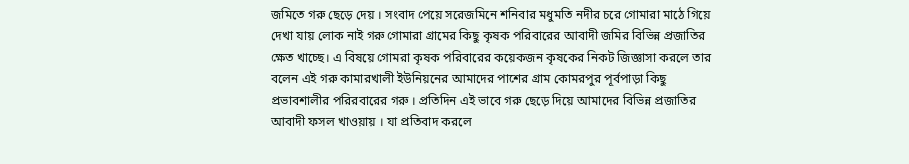জমিতে গরু ছেড়ে দেয় । সংবাদ পেয়ে সরেজমিনে শনিবার মধুমতি নদীর চরে গোমারা মাঠে গিয়ে দেখা যায় লোক নাই গরু গোমারা গ্রামের কিছু কৃষক পরিবারের আবাদী জমির বিভিন্ন প্রজাতির ক্ষেত খাচ্ছে। এ বিষয়ে গোমরা কৃষক পরিবারের কয়েকজন কৃষকের নিকট জিজ্ঞাসা করলে তার বলেন এই গরু কামারখালী ইউনিয়নের আমাদের পাশের গ্রাম কোমরপুর পূর্বপাড়া কিছু প্রভাবশালীর পরিরবারের গরু । প্রতিদিন এই ভাবে গরু ছেড়ে দিয়ে আমাদের বিভিন্ন প্রজাতির আবাদী ফসল খাওয়ায় । যা প্রতিবাদ করলে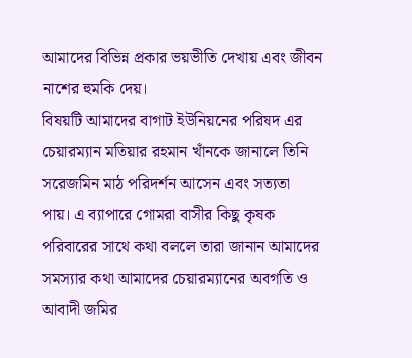আমাদের বিভিন্ন প্রকার ভয়ভীতি দেখায় এবং জীবন নাশের হুমকি দেয়।
বিষয়টি আমাদের বাগাট ইউনিয়নের পরিষদ এর চেয়ারম্যান মতিয়ার রহমান খাঁনকে জানালে তিনি সরেজমিন মাঠ পরিদর্শন আসেন এবং সত্যতা পায়। এ ব্যাপারে গোমরা বাসীর কিছু কৃষক পরিবারের সাথে কথা বললে তারা জানান আমাদের সমস্যার কথা আমাদের চেয়ারম্যানের অবগতি ও আবাদী জমির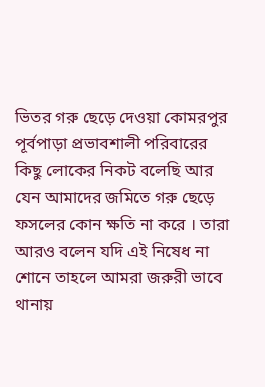ভিতর গরু ছেড়ে দেওয়া কোমরপুর পূর্বপাড়া প্রভাবশালী পরিবারের কিছু লোকের নিকট বলেছি আর যেন আমাদের জমিতে গরু ছেড়ে ফসলের কোন ক্ষতি না করে । তারা আরও বলেন যদি এই নিষেধ না শোনে তাহলে আমরা জরুরী ভাবে থানায়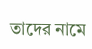তাদের নামে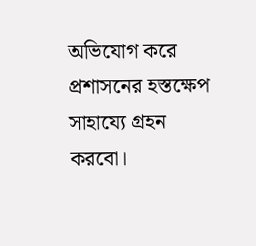অভিযোগ করে প্রশাসনের হস্তক্ষেপ সাহায্যে গ্রহন করবো।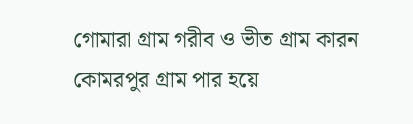গোমারা গ্রাম গরীব ও ভীত গ্রাম কারন কোমরপুর গ্রাম পার হয়ে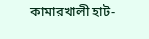কামারখালী হাট-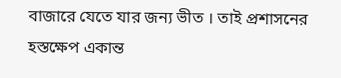বাজারে যেতে যার জন্য ভীত । তাই প্রশাসনের হস্তক্ষেপ একান্ত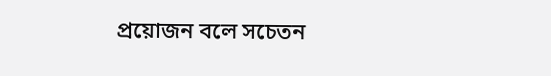প্রয়োজন বলে সচেতন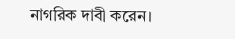নাগরিক দাবী করেন।